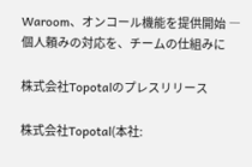Waroom、オンコール機能を提供開始 ― 個人頼みの対応を、チームの仕組みに

株式会社Topotalのプレスリリース

株式会社Topotal(本社: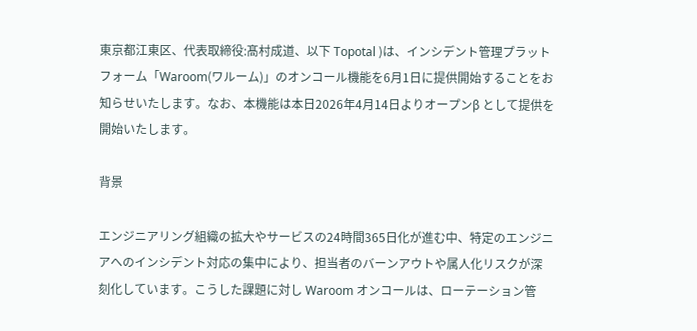東京都江東区、代表取締役:髙村成道、以下 Topotal )は、インシデント管理プラットフォーム「Waroom(ワルーム)」のオンコール機能を6月1日に提供開始することをお知らせいたします。なお、本機能は本日2026年4月14日よりオープンβ として提供を開始いたします。

背景

エンジニアリング組織の拡大やサービスの24時間365日化が進む中、特定のエンジニアへのインシデント対応の集中により、担当者のバーンアウトや属人化リスクが深刻化しています。こうした課題に対し Waroom オンコールは、ローテーション管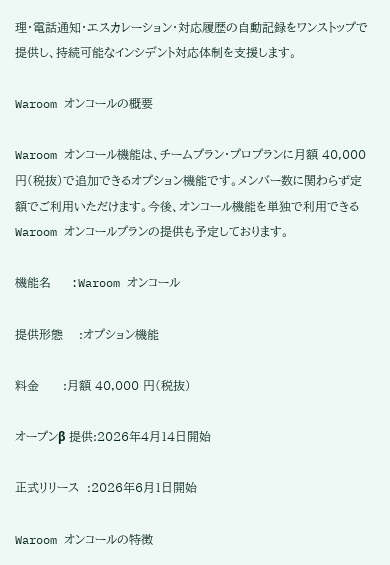理・電話通知・エスカレーション・対応履歴の自動記録をワンストップで提供し、持続可能なインシデント対応体制を支援します。

Waroom オンコールの概要

Waroom オンコール機能は、チームプラン・プロプランに月額 40,000 円(税抜)で追加できるオプション機能です。メンバー数に関わらず定額でご利用いただけます。今後、オンコール機能を単独で利用できる Waroom オンコールプランの提供も予定しております。

機能名     :Waroom オンコール

提供形態    :オプション機能

料金      :月額 40,000 円(税抜)

オープンβ 提供:2026年4月14日開始

正式リリース  :2026年6月1日開始

Waroom オンコールの特徴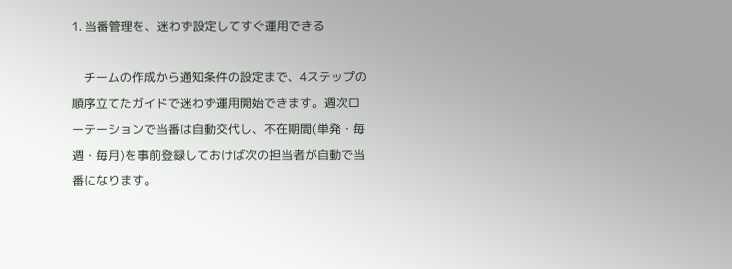1. 当番管理を、迷わず設定してすぐ運用できる

    チームの作成から通知条件の設定まで、4ステップの順序立てたガイドで迷わず運用開始できます。週次ローテーションで当番は自動交代し、不在期間(単発・毎週・毎月)を事前登録しておけば次の担当者が自動で当番になります。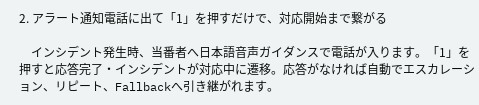2. アラート通知電話に出て「1」を押すだけで、対応開始まで繋がる

    インシデント発生時、当番者へ日本語音声ガイダンスで電話が入ります。「1」を押すと応答完了・インシデントが対応中に遷移。応答がなければ自動でエスカレーション、リピート、Fallbackへ引き継がれます。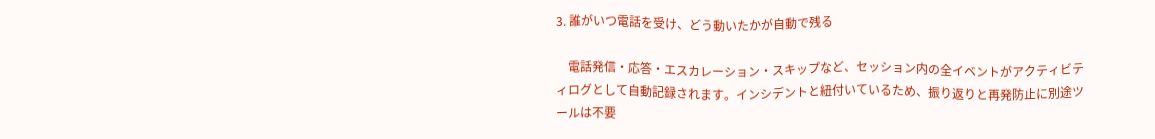3. 誰がいつ電話を受け、どう動いたかが自動で残る

    電話発信・応答・エスカレーション・スキップなど、セッション内の全イベントがアクティビティログとして自動記録されます。インシデントと紐付いているため、振り返りと再発防止に別途ツールは不要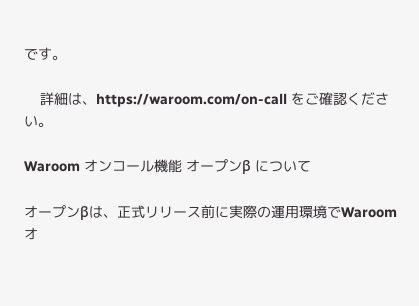です。

    詳細は、https://waroom.com/on-call をご確認ください。

Waroom オンコール機能 オープンβ について

オープンβは、正式リリース前に実際の運用環境でWaroom オ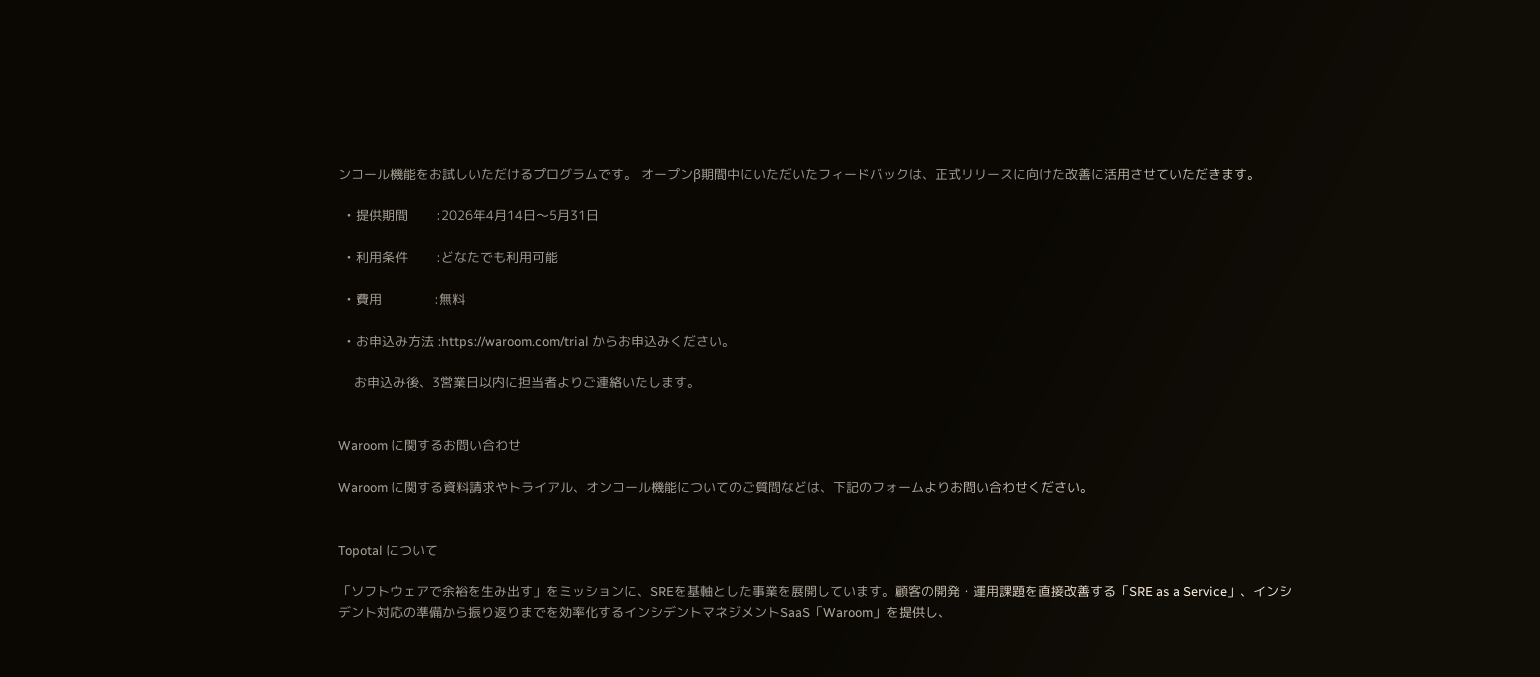ンコール機能をお試しいただけるプログラムです。 オープンβ期間中にいただいたフィードバックは、正式リリースに向けた改善に活用させていただきます。

  • 提供期間       :2026年4月14日〜5月31日

  • 利用条件       :どなたでも利用可能

  • 費用             :無料

  • お申込み方法 :https://waroom.com/trial からお申込みください。

    お申込み後、3営業日以内に担当者よりご連絡いたします。


Waroom に関するお問い合わせ

Waroom に関する資料請求やトライアル、オンコール機能についてのご質問などは、下記のフォームよりお問い合わせください。


Topotal について

「ソフトウェアで余裕を生み出す」をミッションに、SREを基軸とした事業を展開しています。顧客の開発・運用課題を直接改善する「SRE as a Service」、インシデント対応の準備から振り返りまでを効率化するインシデントマネジメントSaaS「Waroom」を提供し、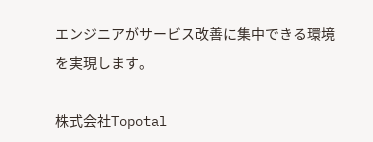エンジニアがサービス改善に集中できる環境を実現します。

株式会社Topotal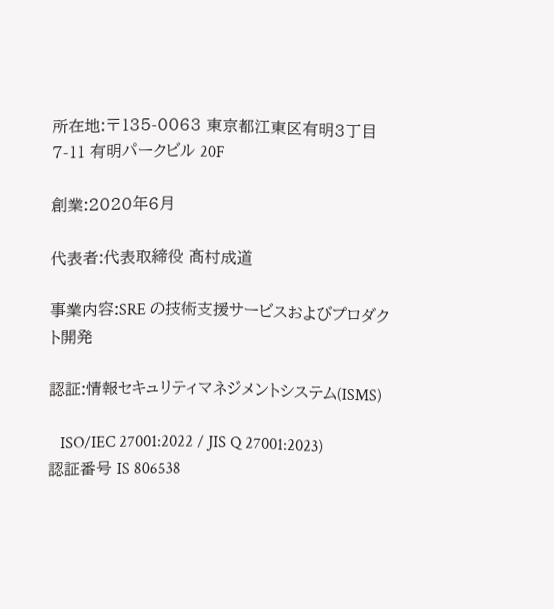所在地:〒135-0063 東京都江東区有明3丁目7-11 有明パークビル 20F

創業:2020年6月

代表者:代表取締役 髙村成道

事業内容:SRE の技術支援サービスおよびプロダクト開発

認証:情報セキュリティマネジメントシステム(ISMS)

   ISO/IEC 27001:2022 / JIS Q 27001:2023) 認証番号 IS 806538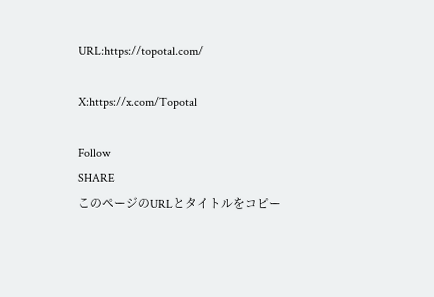URL:https://topotal.com/

X:https://x.com/Topotal

Follow
SHARE
このページのURLとタイトルをコピー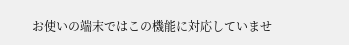お使いの端末ではこの機能に対応していませ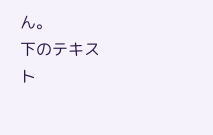ん。
下のテキスト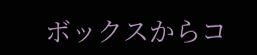ボックスからコ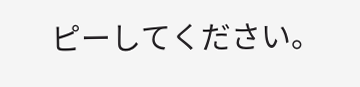ピーしてください。